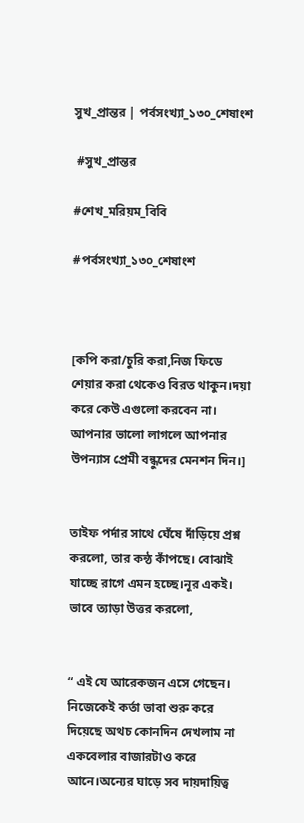সুখ_প্রান্তর | পর্বসংখ্যা_১৩০_শেষাংশ

 #সুখ_প্রান্তর

#শেখ_মরিয়ম_বিবি

#পর্বসংখ্যা_১৩০_শেষাংশ



[কপি করা/চুরি করা,নিজ ফিডে শেয়ার করা থেকেও বিরত থাকুন।দয়া করে কেউ এগুলো করবেন না। আপনার ভালো লাগলে আপনার উপন্যাস প্রেমী বন্ধুদের মেনশন দিন।]


তাইফ পর্দার সাথে ঘেঁষে দাঁড়িয়ে প্রশ্ন করলো, তার কন্ঠ কাঁপছে। বোঝাই যাচ্ছে রাগে এমন হচ্ছে।নূর এক‌‌ই। ভাবে ত্যাড়া উত্তর করলো,


“ এই যে আরেকজন এসে গেছেন। নিজেকেই কর্তা ভাবা শুরু করে দিয়েছে অথচ কোনদিন দেখলাম না একবেলার বাজারটাও করে আনে।অন্যের ঘাড়ে সব দায়দায়িত্ব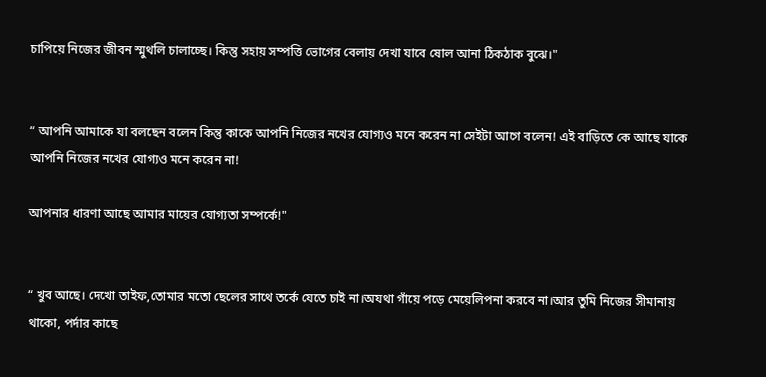চাপিয়ে নিজের জীবন স্মুথলি চালাচ্ছে। কিন্তু সহায় সম্পত্তি ভোগের বেলায় দেখা যাবে ষোল আনা ঠিকঠাক বুঝে।"


“ আপনি আমাকে যা বলছেন বলেন কিন্তু কাকে আপনি নিজের নখের যোগ্য‌‌ও মনে করেন না সেইটা আগে বলেন! এই বাড়িতে কে আছে যাকে আপনি নিজের নখের যোগ্য‌ও মনে করেন না!

আপনার ধারণা আছে আমার মায়ের যোগ্যতা সম্পর্কে!"


“ খুব আছে। দেখো তাইফ,তোমার মতো ছেলের সাথে তর্কে যেতে চাই না।অযথা গাঁয়ে পড়ে মেয়েলিপনা করবে না।আর তুমি নিজের সীমানায় থাকো, পর্দার কাছে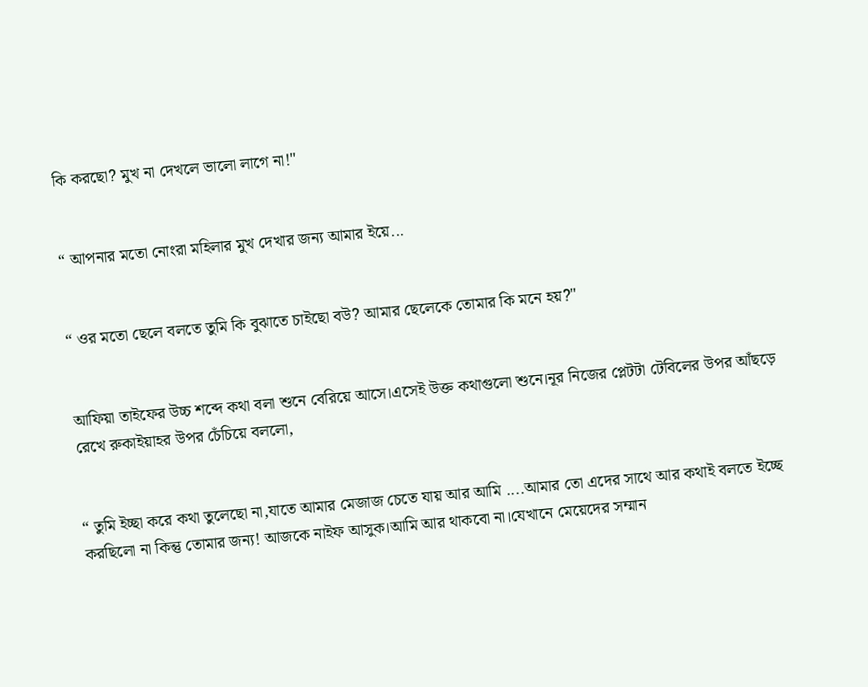কি করছো? মুখ না দেখলে ভালো লাগে না!"


“ আপনার মতো নোংরা মহিলার মুখ দেখার জন্য আমার ইয়ে...


“ ওর মতো ছেলে বলতে তুমি কি বুঝাতে চাইছো ব‌উ? আমার ছেলেকে তোমার কি মনে হয়?"


আফিয়া তাইফের উচ্চ শব্দে কথা বলা শুনে বেরিয়ে আসে।এসেই উক্ত কথাগুলো শুনে।নূর নিজের প্লেটটা টেবিলের উপর আঁছড়ে রেখে রুকাইয়াহর উপর চেঁচিয়ে বললো,


“ তুমি ইচ্ছা করে কথা তুলেছো না,যাতে আমার মেজাজ চেতে যায় আর আমি ....আমার তো এদের সাথে আর কথাই বলতে ইচ্ছে করছিলো না কিন্তু তোমার জন্য! আজকে নাইফ আসুক।আমি আর থাকবো না।যেখানে মেয়েদের সম্মান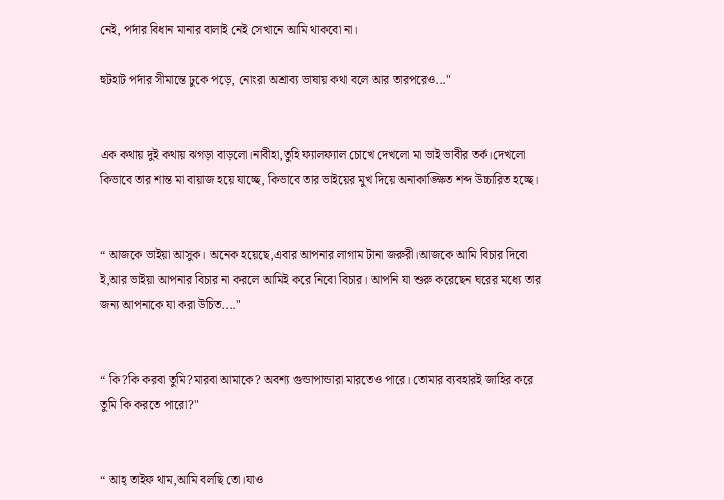নেই, পর্দার বিধান মানার বালাই নেই সেখানে আমি থাকবো না।

হুটহাট পর্দার সীমান্তে ঢুকে পড়ে, নোংরা অশ্রাব্য ভাষায় কথা বলে আর তারপরেও..."


এক কথায় দুই কথায় ঝগড়া বাড়লো।নাবীহা,তুহি ফ্যালফ্যাল চোখে দেখলো মা ভাই ভাবীর তর্ক।দেখলো কিভাবে তার শান্ত মা বায়াজ হয়ে যাচ্ছে, কিভাবে তার ভাইয়ের মুখ দিয়ে অনাকাঙ্ক্ষিত শব্দ উচ্চারিত হচ্ছে।


“ আজকে ভাইয়া আসুক। অনেক হয়েছে,এবার আপনার লাগাম টানা জরুরী।আজকে আমি বিচার দিবো ই,আর ভাইয়া আপনার বিচার না করলে আমি‌ই করে নিবো বিচার। আপনি যা শুরু করেছেন ঘরের মধ্যে তার জন্য আপনাকে যা করা উচিত...."


“ কি?কি করবা তুমি?মারবা আমাকে? অবশ্য গুন্ডাপান্ডারা মারতেও পারে। তোমার ব্যবহার‌ই জাহির করে তুমি কি করতে পারো?"


“ আহ্ তাইফ থাম,আমি বলছি তো।যাও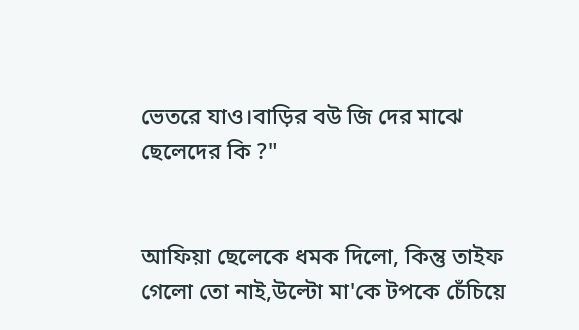ভেতরে যাও।বাড়ির ব‌উ জি দের মাঝে ছেলেদের কি ?"


আফিয়া ছেলেকে ধমক দিলো, কিন্তু তাইফ গেলো তো নাই,উল্টো মা'কে টপকে চেঁচিয়ে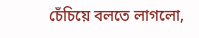চেঁচিয়ে বলতে লাগলো,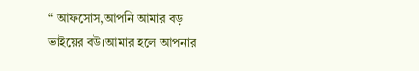“ আফসোস,আপনি আমার বড় ভাইয়ের ব‌উ।আমার হলে আপনার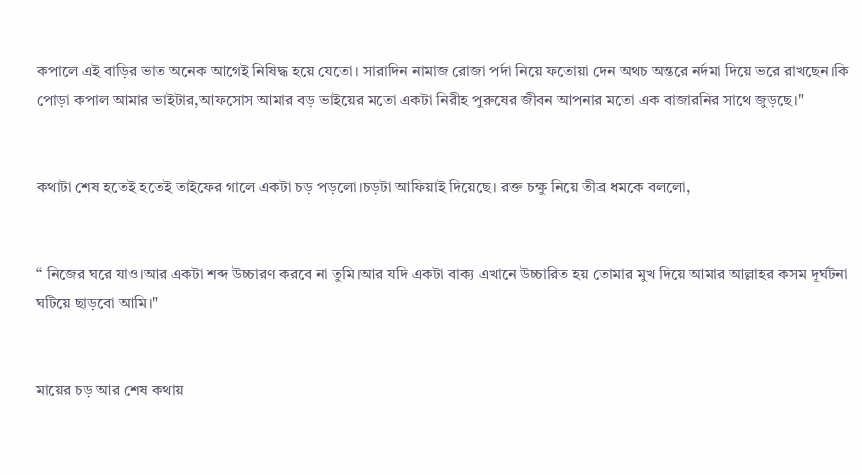কপালে এই বাড়ির ভাত অনেক আগেই নিষিদ্ধ হয়ে যেতো। সারাদিন নামাজ রোজা পর্দা নিয়ে ফতোয়া দেন অথচ অন্তরে নর্দমা দিয়ে ভরে রাখছেন।কি পোড়া কপাল আমার ভাইটার,আফসোস আমার বড় ভাইয়ের মতো একটা নিরীহ পুরুষের জীবন আপনার মতো এক বাজারনির সাথে জুড়ছে।"


কথাটা শেষ হতেই হতেই তাইফের গালে একটা চড় পড়লো।চড়টা আফিয়াই দিয়েছে। রক্ত চক্ষু নিয়ে তীব্র ধমকে বললো,


“ নিজের ঘরে যাও।আর একটা শব্দ উচ্চারণ করবে না তুমি।আর যদি একটা বাক্য এখানে উচ্চারিত হয় তোমার মুখ দিয়ে আমার আল্লাহর কসম দূর্ঘটনা ঘটিয়ে ছাড়বো আমি।"


মায়ের চড় আর শেষ কথায়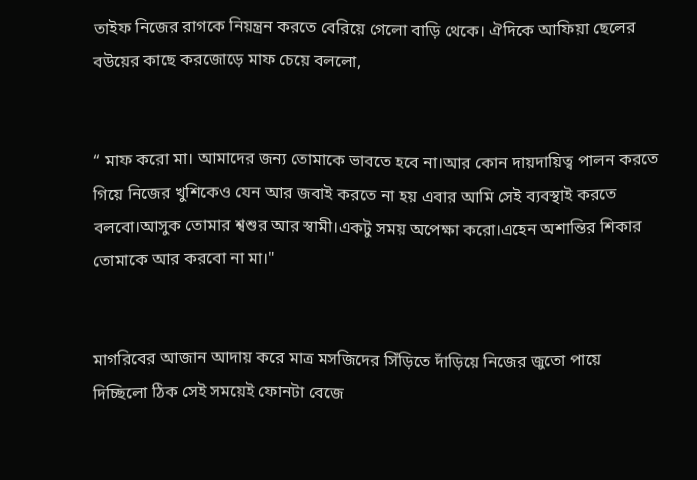তাইফ নিজের রাগকে নিয়ন্ত্রন করতে বেরিয়ে গেলো বাড়ি থেকে। ঐদিকে আফিয়া ছেলের ব‌উয়ের কাছে করজোড়ে মাফ চেয়ে বললো,


“ মাফ করো মা। আমাদের জন্য তোমাকে ভাবতে হবে না।আর কোন দায়দায়িত্ব পালন করতে গিয়ে নিজের খুশিকেও যেন আর জবাই করতে না হয় এবার আমি সেই ব্যবস্থাই করতে বলবো।আসুক তোমার শ্বশুর আর স্বামী।একটু সময় অপেক্ষা করো।এহেন অশান্তির শিকার তোমাকে আর করবো না মা।"


মাগরিবের আজান আদায় করে মাত্র মসজিদের সিঁড়িতে দাঁড়িয়ে নিজের জুতো পায়ে দিচ্ছিলো ঠিক সেই সময়েই ফোনটা বেজে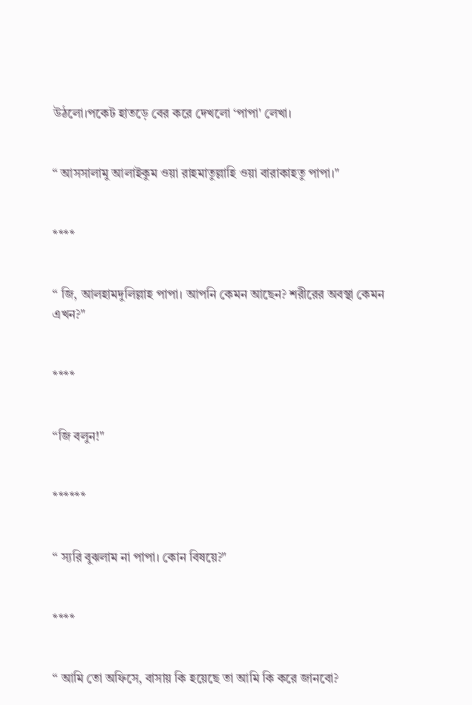উঠলো।পকেট হাতড়ে বের করে দেখলো ‘পাপা' লেখা।


“ আসসালামু আলাইকুম ওয়া রাহমাতুল্লাহি ওয়া বারাকাহতু পাপা।"


****


“ জি, আলহামদুলিল্লাহ পাপা। আপনি কেমন আছেন? শরীরের অবস্থা কেমন এখন?"


****


“জি বলুন!"


******


“ স্যরি বুঝলাম না পাপা। কোন বিষয়ে?"


****


“ আমি তো অফিসে, বাসায় কি হয়েছে তা আমি কি করে জানবো?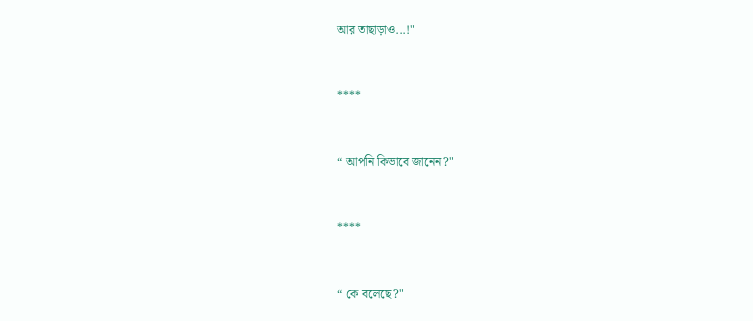আর তাছাড়াও...!"


****


“ আপনি কিভাবে জানেন?"


****


“ কে বলেছে?"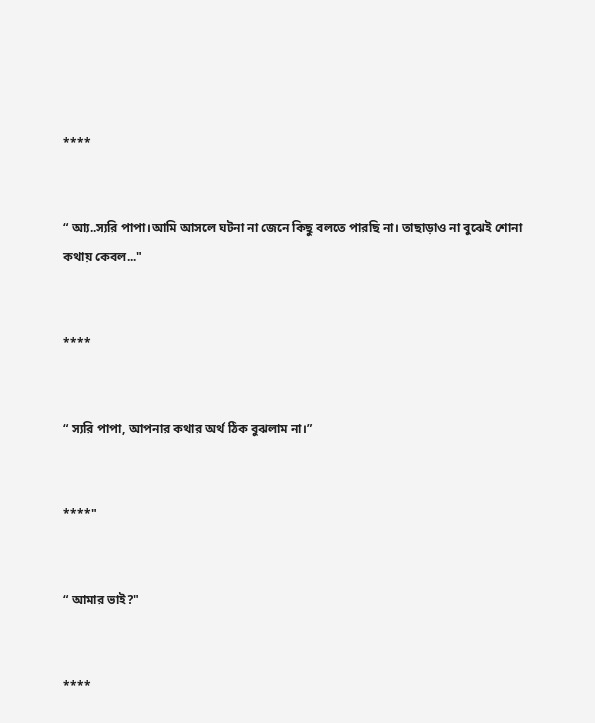****


“ আ্য..স্যরি পাপা।আমি আসলে ঘটনা না জেনে কিছু বলতে পারছি না। তাছাড়াও না বুঝেই শোনা কথায় কেবল..."


****


“ স্যরি পাপা, আপনার কথার অর্থ ঠিক বুঝলাম না।”


****"


“ আমার ভাই?"


****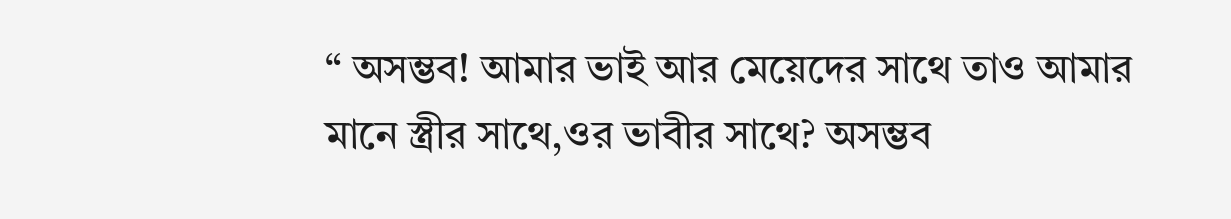“ অসম্ভব! আমার ভাই আর মেয়েদের সাথে তাও আমার মানে স্ত্রীর সাথে,ওর ভাবীর সাথে? অসম্ভব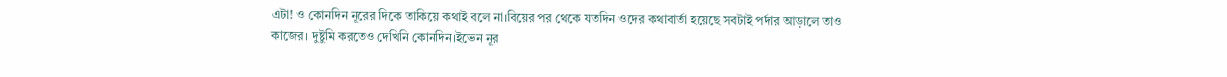এটা! ও কোনদিন নূরের দিকে তাকিয়ে কথাই বলে না।বিয়ের পর থেকে যতদিন ওদের কথাবার্তা হয়েছে সবটাই পর্দার আড়ালে তাও কাজের। দুষ্টুমি করতেও দেখিনি কোনদিন।ইভেন নূর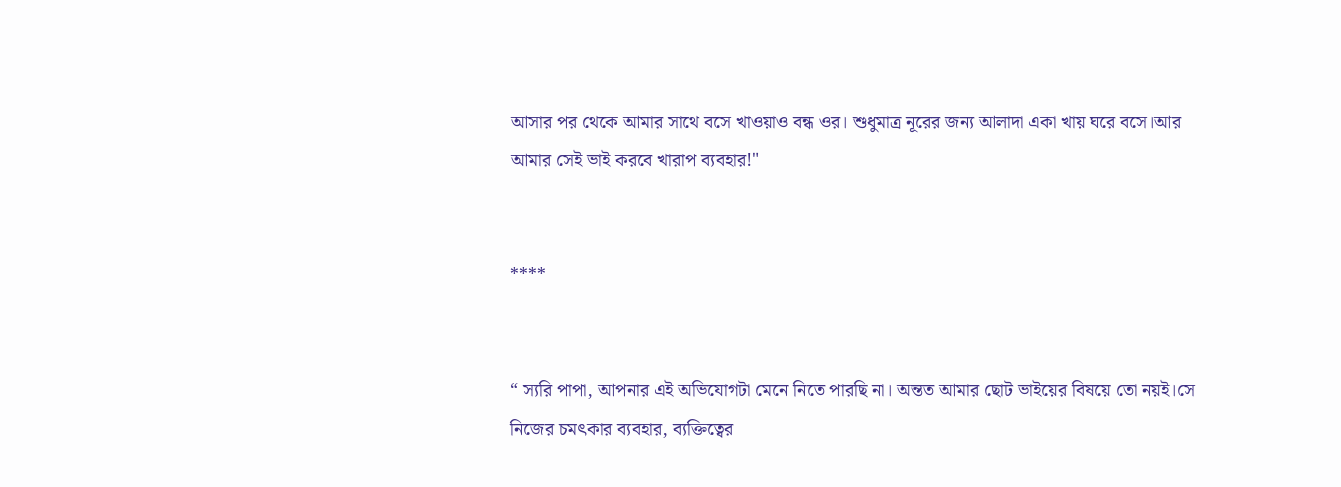আসার পর থেকে আমার সাথে বসে খাওয়াও বন্ধ ওর। শুধুমাত্র নূরের জন্য আলাদা একা খায় ঘরে বসে।আর আমার সেই ভাই করবে খারাপ ব্যবহার!"


****


“ স্যরি পাপা, আপনার এই অভিযোগটা মেনে নিতে পারছি না। অন্তত আমার ছোট ভাইয়ের বিষয়ে তো নয়ই।সে নিজের চমৎকার ব্যবহার, ব্যক্তিত্বের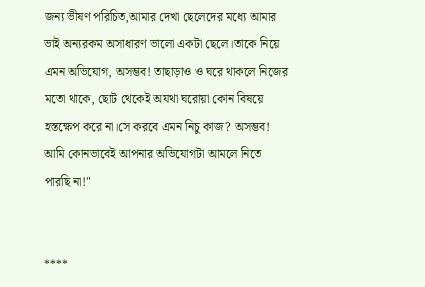জন্য ভীষণ পরিচিত,আমার দেখা ছেলেদের মধ্যে আমার ভাই অন্যরকম অসাধারণ ভালো একটা ছেলে।তাকে নিয়ে এমন অভিযোগ, অসম্ভব! তাছাড়াও ও ঘরে থাকলে নিজের মতো থাকে, ছোট থেকেই অযথা ঘরোয়া কোন বিষয়ে হস্তক্ষেপ করে না।সে করবে এমন নিচু কাজ? অসম্ভব! আমি কোনভাবেই আপনার অভিযোগটা আমলে নিতে পারছি না!"


****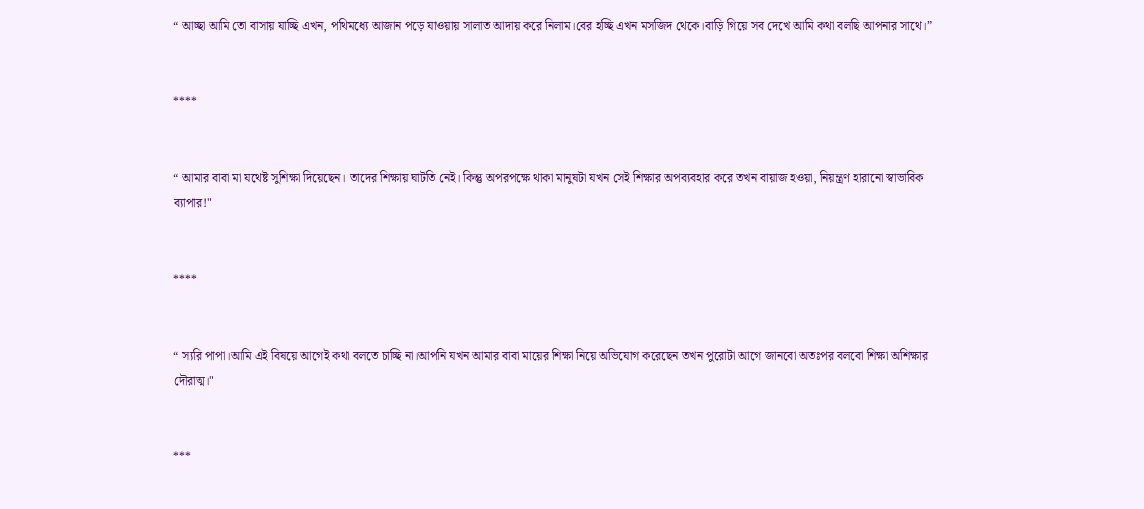“ আচ্ছা আমি তো বাসায় যাচ্ছি এখন, পথিমধ্যে আজান পড়ে যাওয়ায় সালাত আদায় করে নিলাম।বের হচ্ছি এখন মসজিদ থেকে।বাড়ি গিয়ে সব দেখে আমি কথা বলছি আপনার সাথে।”


****


“ আমার বাবা মা যথেষ্ট সুশিক্ষা দিয়েছেন। তাদের শিক্ষায় ঘাটতি নেই। কিন্তু অপরপক্ষে থাকা মানুষটা যখন সেই শিক্ষার অপব্যবহার করে তখন বায়াজ হ‌ওয়া, নিয়ন্ত্রণ হারানো স্বাভাবিক ব্যাপার!"


****


“ স্যরি পাপা।আমি এই বিষয়ে আগেই কথা বলতে চাচ্ছি না।আপনি যখন আমার বাবা মায়ের শিক্ষা নিয়ে অভিযোগ করেছেন তখন পুরোটা আগে জানবো অতঃপর বলবো শিক্ষা অশিক্ষার দৌরাত্ম।"


***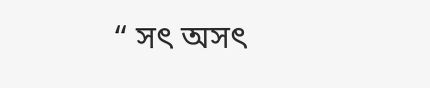“ সৎ অসৎ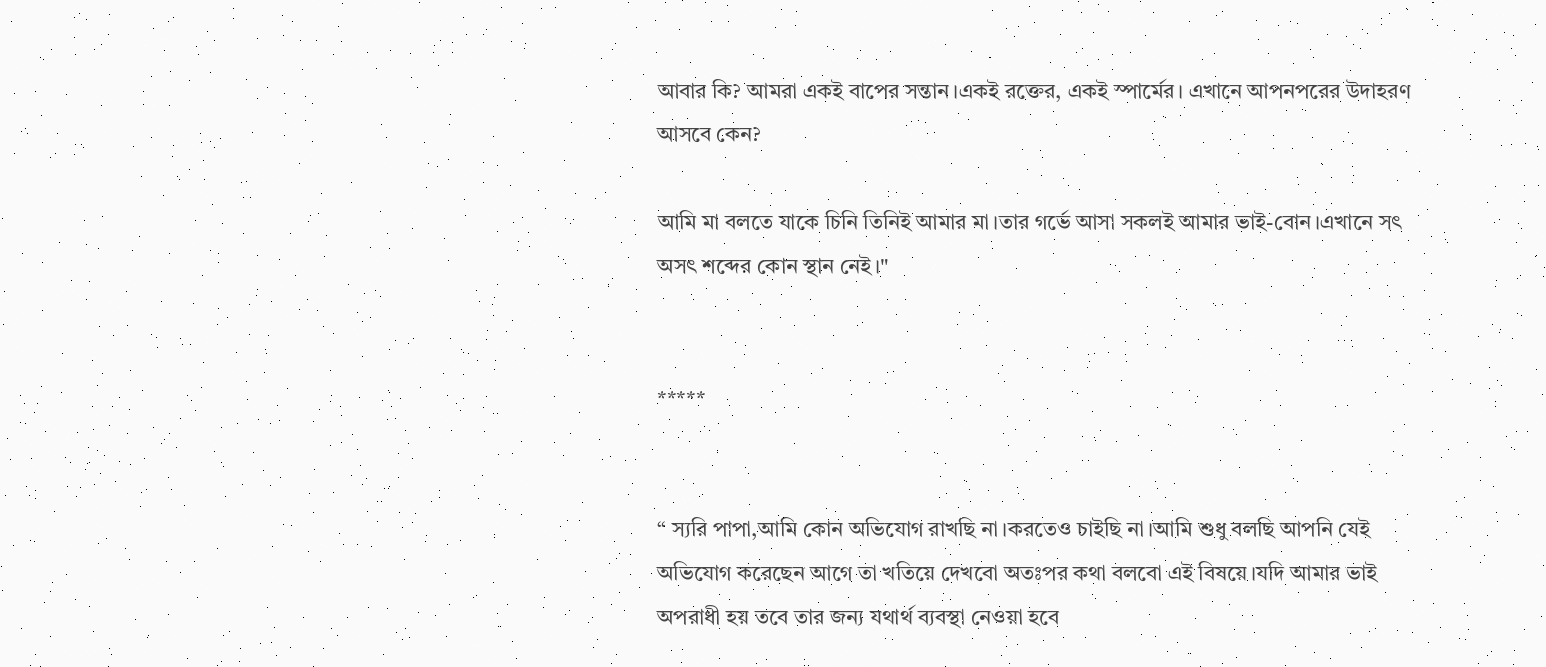আবার কি? আমরা এক‌ই বাপের সন্তান।এক‌ই রক্তের, এক‌ই স্পার্মের। এখানে আপনপরের উদাহরণ আসবে কেন?

আমি মা বলতে যাকে চিনি তিনি‌ই আমার মা।তার গর্ভে আসা সকল‌ই আমার ভাই-বোন।এখানে সৎ অসৎ শব্দের কোন স্থান নেই।"


*****


“ স্যরি পাপা,আমি কোন অভিযোগ রাখছি না।করতেও চাইছি না।আমি শুধু বলছি আপনি যেই অভিযোগ করেছেন আগে তা খতিয়ে দেখবো অতঃপর কথা বলবো এই বিষয়ে।যদি আমার ভাই অপরাধী হয় তবে তার জন্য যথার্থ ব্যবস্থা নেওয়া হবে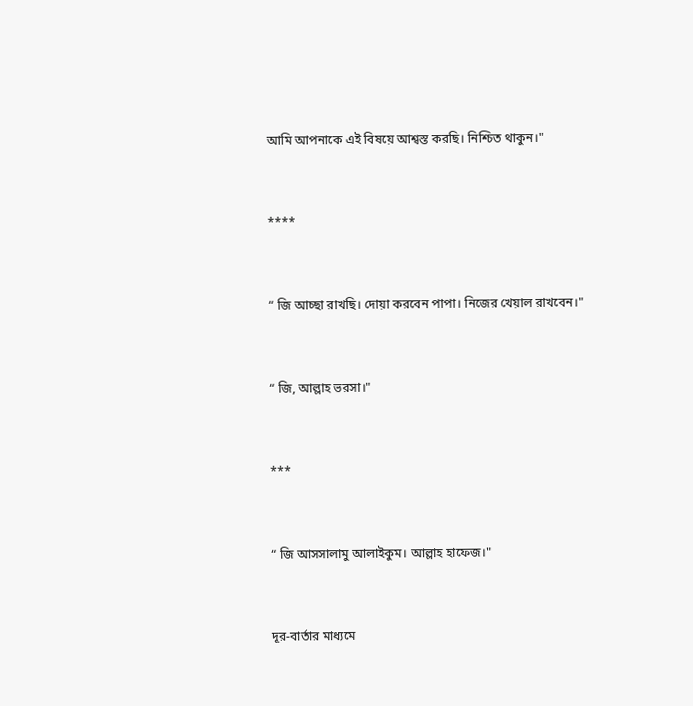আমি আপনাকে এই বিষয়ে আশ্বস্ত করছি। নিশ্চিত থাকুন।"


****


“ জি আচ্ছা রাখছি। দোয়া করবেন পাপা। নিজের খেয়াল রাখবেন।"


“ জি, আল্লাহ ভরসা।"


***


“ জি আসসালামু আলাইকুম। আল্লাহ হাফেজ।"


দূর-বার্তার মাধ্যমে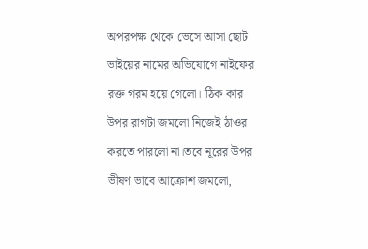অপরপক্ষ থেকে ভেসে আসা ছোট ভাইয়ের নামের অভিযোগে নাইফের রক্ত গরম হয়ে গেলো। ঠিক কার উপর রাগটা জমলো নিজেই ঠাওর করতে পারলো না।তবে নূরের উপর ভীষণ ভাবে আক্রোশ জমলো,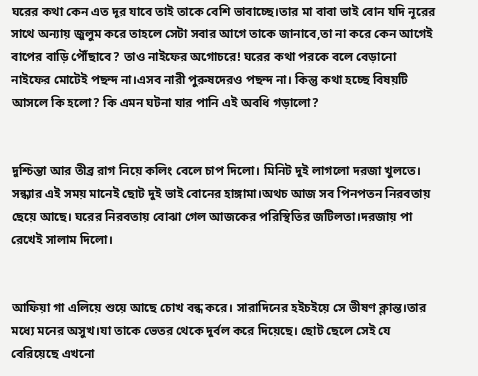ঘরের কথা কেন এত দূর যাবে তাই তাকে বেশি ভাবাচ্ছে।তার মা বাবা ভাই বোন যদি নূরের সাথে অন্যায় জুলুম করে তাহলে সেটা সবার আগে তাকে জানাবে,তা না করে কেন আগেই বাপের বাড়ি পৌঁছাবে? তাও নাইফের অগোচরে! ঘরের কথা পরকে বলে বেড়ানো নাইফের মোটেই পছন্দ না।এসব নারী পুরুষদের‌ও পছন্দ না। কিন্তু কথা হচ্ছে বিষয়টি আসলে কি হলো? কি এমন ঘটনা যার পানি এই অবধি গড়ালো?


দুশ্চিন্তা আর তীব্র রাগ নিয়ে কলিং বেলে চাপ দিলো। মিনিট দুই লাগলো দরজা খুলতে। সন্ধ্যার এই সময় মানেই ছোট দুই ভাই বোনের হাঙ্গামা।অথচ আজ সব পিনপতন নিরবতায় ছেয়ে আছে। ঘরের নিরবতায় বোঝা গেল আজকের পরিস্থিতির জটিলতা।দরজায় পা রেখেই সালাম দিলো।


আফিয়া গা এলিয়ে শুয়ে আছে চোখ বন্ধ করে। সারাদিনের হ‌ইচ‌ইয়ে সে ভীষণ ক্লান্ত।তার মধ্যে মনের অসুখ।যা তাকে ভেতর থেকে দুর্বল করে দিয়েছে। ছোট ছেলে সেই যে বেরিয়েছে এখনো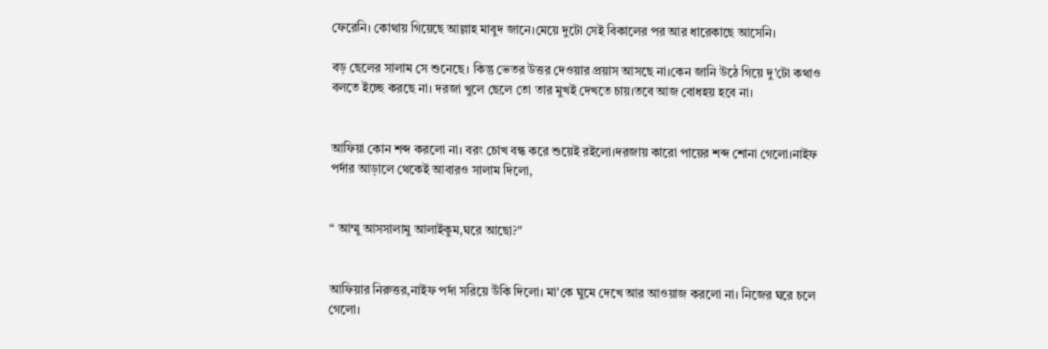ফেরেনি। কোথায় গিয়েছে আল্লাহ মাবুদ জানে।মেয়ে দুটো সেই বিকালের পর আর ধারেকাছে আসেনি।

বড় ছেলের সালাম সে শুনেছে। কিন্তু ভেতর উত্তর দেওয়ার প্রয়াস আসছে না।কেন জানি উঠে গিয়ে দু'টো কথাও বলতে ইচ্ছে করছে না। দরজা খুলে ছেলে তো তার মুখ‌ই দেখতে চায়।তবে আজ বোধহয় হবে না।


আফিয়া কোন শব্দ করলো না। বরং চোখ বন্ধ করে শুয়েই র‌ইলো।দরজায় কারো পায়ের শব্দ শোনা গেলো।নাইফ পর্দার আড়ালে থেকেই আবারও সালাম দিলো,


“ আম্মু আসসালামু আলাইকুম,ঘরে আছো?"


আফিয়ার নিরুত্তর,নাইফ পর্দা সরিয়ে উঁকি দিলো। মা'কে ঘুমে দেখে আর আওয়াজ করলো না। নিজের ঘরে চলে গেলো।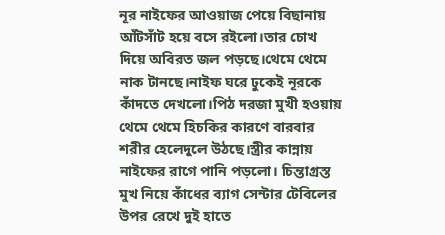নূর নাইফের আওয়াজ পেয়ে বিছানায় আঁটসাঁট হয়ে বসে র‌ইলো‌।তার চোখ দিয়ে অবিরত জল পড়ছে।থেমে থেমে নাক টানছে।নাইফ ঘরে ঢুকেই নূরকে কাঁদতে দেখলো।পিঠ দরজা মুখী হ‌ওয়ায় থেমে থেমে হিচকির কারণে বারবার শরীর হেলেদুলে উঠছে।স্ত্রীর কান্নায় নাইফের রাগে পানি পড়লো। চিন্তাগ্রস্ত মুখ নিয়ে কাঁধের ব্যাগ সেন্টার টেবিলের উপর রেখে দুই হাতে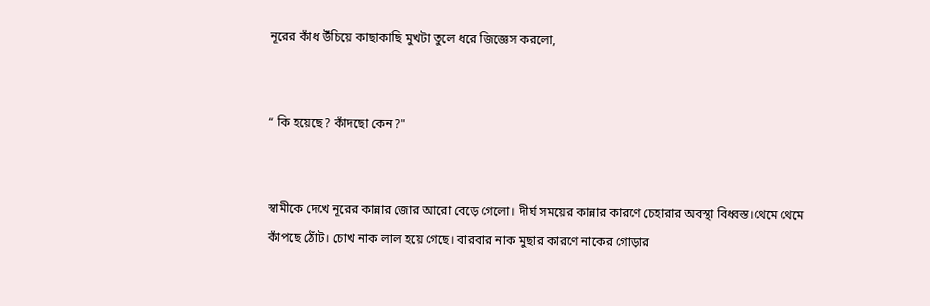নূরের কাঁধ উঁচিয়ে কাছাকাছি মুখটা তুলে ধরে জিজ্ঞেস করলো,


“ কি হয়েছে? কাঁদছো কেন?"


স্বামীকে দেখে নূরের কান্নার জোর আরো বেড়ে গেলো। দীর্ঘ সময়ের কান্নার কারণে চেহারার অবস্থা বিধ্বস্ত।থেমে থেমে কাঁপছে ঠোঁট। চোখ নাক লাল হয়ে গেছে। বারবার নাক মুছার কারণে নাকের গোড়ার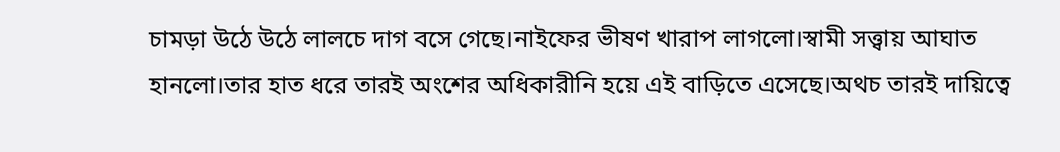চামড়া উঠে উঠে লালচে দাগ বসে গেছে।নাইফের ভীষণ খারাপ লাগলো।স্বামী সত্ত্বায় আঘাত হানলো।তার হাত ধরে তার‌ই অংশের অধিকারীনি হয়ে এই বাড়িতে এসেছে।অথচ তার‌ই দায়িত্বে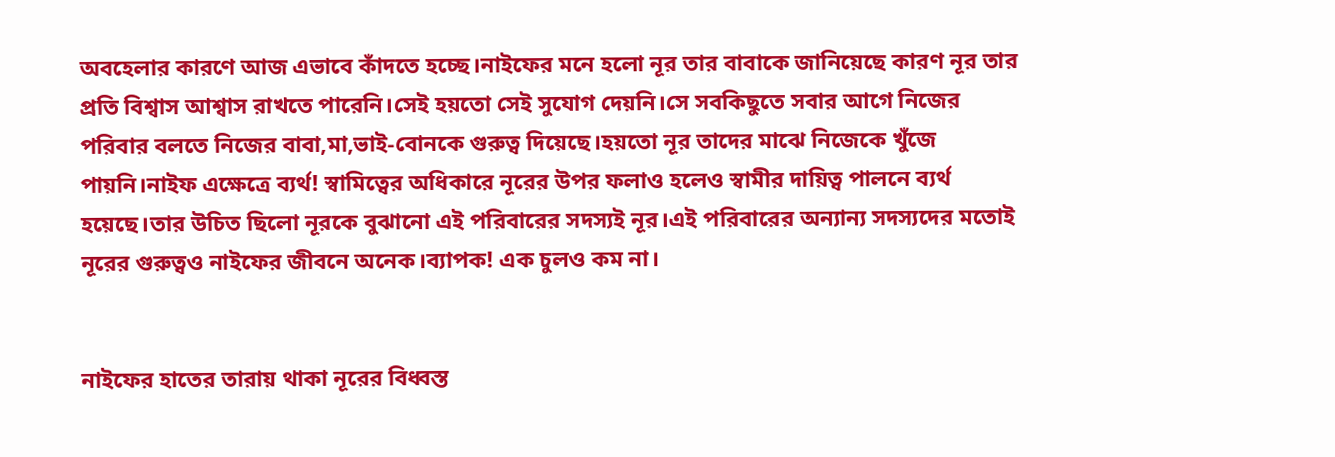অবহেলার কারণে আজ এভাবে কাঁদতে হচ্ছে।নাইফের মনে হলো নূর তার বাবাকে জানিয়েছে কারণ নূর তার প্রতি বিশ্বাস আশ্বাস রাখতে পারেনি।সেই হয়তো সেই সুযোগ দেয়নি।সে সবকিছুতে সবার আগে নিজের পরিবার বলতে নিজের বাবা,মা,ভাই-বোনকে গুরুত্ব দিয়েছে।হয়তো নূর তাদের মাঝে নিজেকে খুঁজে পায়নি।নাইফ এক্ষেত্রে ব্যর্থ! স্বামিত্বের অধিকারে নূরের উপর ফলাও হলেও স্বামীর দায়িত্ব পালনে ব্যর্থ হয়েছে।তার উচিত ছিলো নূরকে বুঝানো এই পরিবারের সদস্য‌ই নূর।এই পরিবারের অন্যান্য সদস্যদের মতোই নূরের গুরুত্ব‌ও নাইফের জীবনে অনেক।ব্যাপক! এক চুলও কম না।


নাইফের হাতের তারায় থাকা নূরের বিধ্বস্ত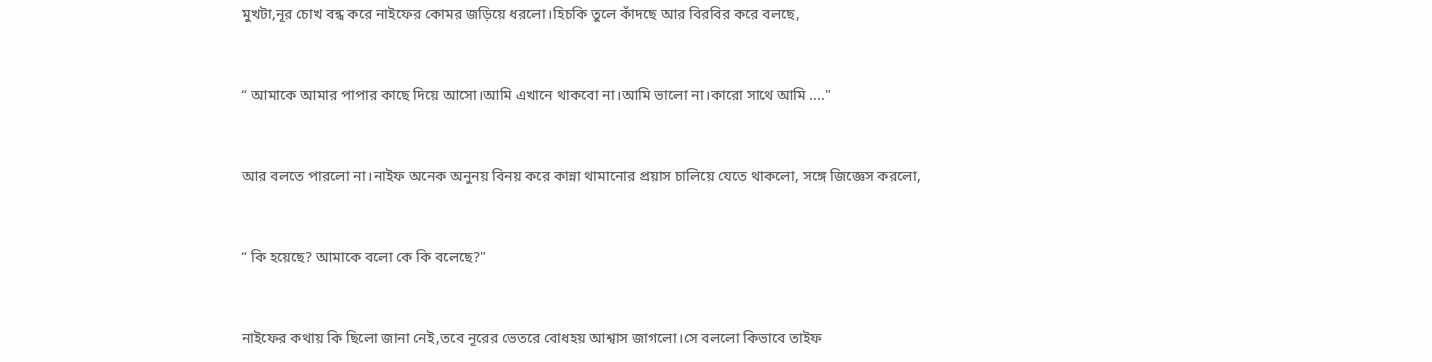মুখটা,নূর চোখ বন্ধ করে নাইফের কোমর জড়িয়ে ধরলো।হিচকি তুলে কাঁদছে আর বিরবির করে বলছে,


“ আমাকে আমার পাপার কাছে দিয়ে আসো।আমি এখানে থাকবো না।আমি ভালো না।কারো সাথে আমি ...."


আর বলতে পারলো না।নাইফ অনেক অনুনয় বিনয় করে কান্না থামানোর প্রয়াস চালিয়ে যেতে থাকলো, সঙ্গে জিজ্ঞেস করলো,


“ কি হয়েছে? আমাকে বলো কে কি বলেছে?"


নাইফের কথায় কি ছিলো জানা নেই,তবে নূরের ভেতরে বোধহয় আশ্বাস জাগলো।সে বললো কিভাবে তাইফ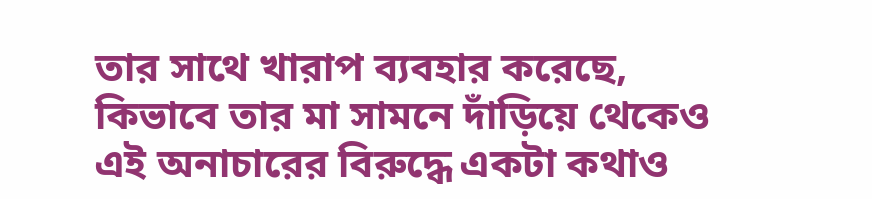তার সাথে খারাপ ব্যবহার করেছে, কিভাবে তার মা সামনে দাঁড়িয়ে থেকেও এই অনাচারের বিরুদ্ধে একটা কথাও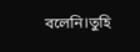বলেনি।তুহি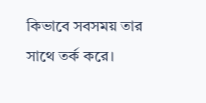কিভাবে সবসময় তার সাথে তর্ক করে।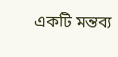একটি মন্তব্য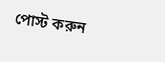পোস্ট করুন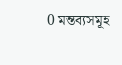0 মন্তব্যসমূহ